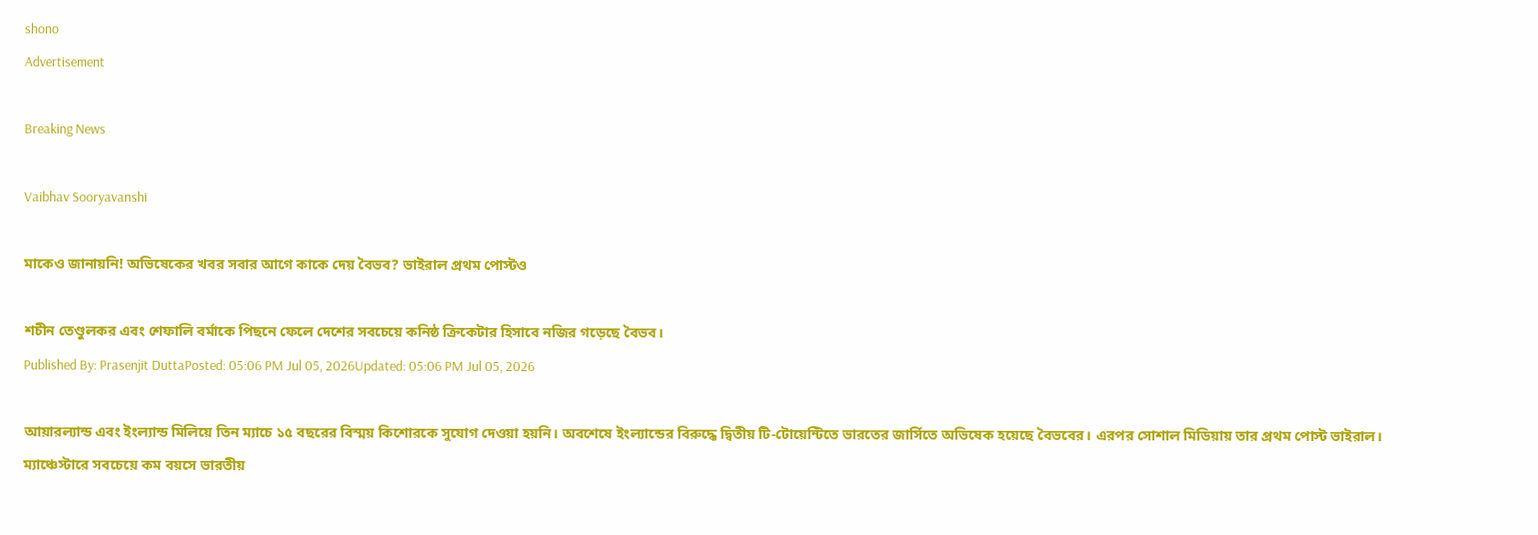shono
Advertisement

Breaking News

Vaibhav Sooryavanshi

মাকেও জানায়নি! অভিষেকের খবর সবার আগে কাকে দেয় বৈভব? ভাইরাল প্রথম পোস্টও

শচীন তেণ্ডুলকর এবং শেফালি বর্মাকে পিছনে ফেলে দেশের সবচেয়ে কনিষ্ঠ ক্রিকেটার হিসাবে নজির গড়েছে বৈভব।
Published By: Prasenjit DuttaPosted: 05:06 PM Jul 05, 2026Updated: 05:06 PM Jul 05, 2026

আয়ারল্যান্ড এবং ইংল্যান্ড মিলিয়ে তিন ম্যাচে ১৫ বছরের বিস্ময় কিশোরকে সুযোগ দেওয়া হয়নি। অবশেষে ইংল্যান্ডের বিরুদ্ধে দ্বিতীয় টি-টোয়েন্টিতে ভারতের জার্সিতে অভিষেক হয়েছে বৈভবের। এরপর সোশাল মিডিয়ায় তার প্রথম পোস্ট ভাইরাল। ম্যাঞ্চেস্টারে সবচেয়ে কম বয়সে ভারতীয়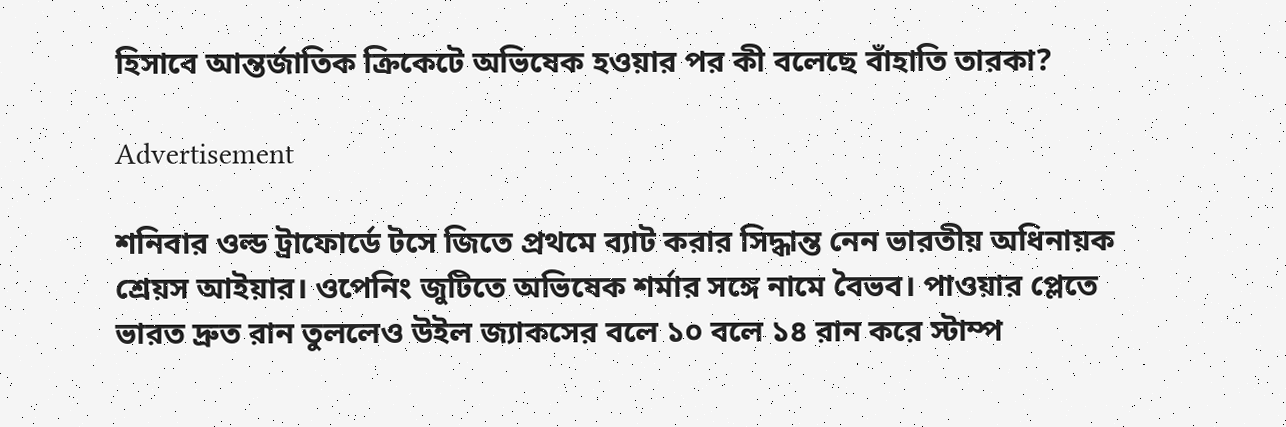হিসাবে আন্তর্জাতিক ক্রিকেটে অভিষেক হওয়ার পর কী বলেছে বাঁহাতি তারকা?

Advertisement

শনিবার ওল্ড ট্রাফোর্ডে টসে জিতে প্রথমে ব্যাট করার সিদ্ধান্ত নেন ভারতীয় অধিনায়ক শ্রেয়স আইয়ার। ওপেনিং জুটিতে অভিষেক শর্মার সঙ্গে নামে বৈভব। পাওয়ার প্লেতে ভারত দ্রুত রান তুললেও উইল জ্যাকসের বলে ১০ বলে ১৪ রান করে স্টাম্প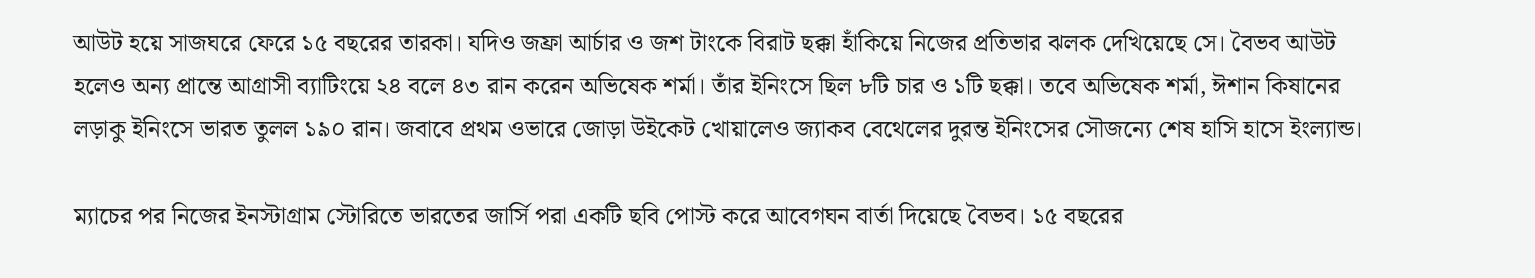আউট হয়ে সাজঘরে ফেরে ১৫ বছরের তারকা। যদিও জফ্রা আর্চার ও জশ টাংকে বিরাট ছক্কা হাঁকিয়ে নিজের প্রতিভার ঝলক দেখিয়েছে সে। বৈভব আউট হলেও অন্য প্রান্তে আগ্রাসী ব্যাটিংয়ে ২৪ বলে ৪৩ রান করেন অভিষেক শর্মা। তাঁর ইনিংসে ছিল ৮টি চার ও ১টি ছক্কা। তবে অভিষেক শর্মা, ঈশান কিষানের লড়াকু ইনিংসে ভারত তুলল ১৯০ রান। জবাবে প্রথম ওভারে জোড়া উইকেট খোয়ালেও জ্যাকব বেথেলের দুরন্ত ইনিংসের সৌজন্যে শেষ হাসি হাসে ইংল্যান্ড।

ম্যাচের পর নিজের ইনস্টাগ্রাম স্টোরিতে ভারতের জার্সি পরা একটি ছবি পোস্ট করে আবেগঘন বার্তা দিয়েছে বৈভব। ১৫ বছরের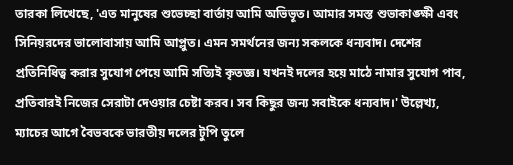তারকা লিখেছে, 'এত মানুষের শুভেচ্ছা বার্তায় আমি অভিভূত। আমার সমস্ত শুভাকাঙ্ক্ষী এবং সিনিয়রদের ভালোবাসায় আমি আপ্লুত। এমন সমর্থনের জন্য সকলকে ধন্যবাদ। দেশের প্রতিনিধিত্ব করার সুযোগ পেয়ে আমি সত্যিই কৃতজ্ঞ। যখনই দলের হয়ে মাঠে নামার সুযোগ পাব, প্রতিবারই নিজের সেরাটা দেওয়ার চেষ্টা করব। সব কিছুর জন্য সবাইকে ধন্যবাদ।' উল্লেখ্য, ম্যাচের আগে বৈভবকে ভারতীয় দলের টুপি তুলে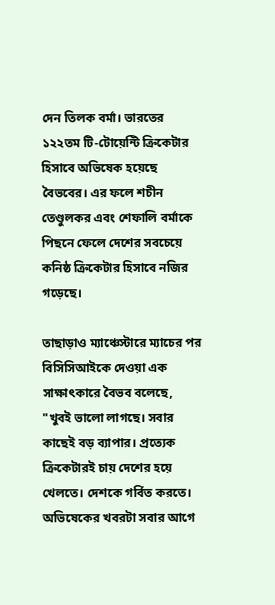দেন তিলক বর্মা। ভারতের ১২২তম টি-টোয়েন্টি ক্রিকেটার হিসাবে অভিষেক হয়েছে বৈভবের। এর ফলে শচীন তেণ্ডুলকর এবং শেফালি বর্মাকে পিছনে ফেলে দেশের সবচেয়ে কনিষ্ঠ ক্রিকেটার হিসাবে নজির গড়েছে।

তাছাড়াও ম্যাঞ্চেস্টারে ম্যাচের পর বিসিসিআইকে দেওয়া এক সাক্ষাৎকারে বৈভব বলেছে, "খুবই ভালো লাগছে। সবার কাছেই বড় ব্যাপার। প্রত্যেক ক্রিকেটারই চায় দেশের হয়ে খেলতে। দেশকে গর্বিত করতে। অভিষেকের খবরটা সবার আগে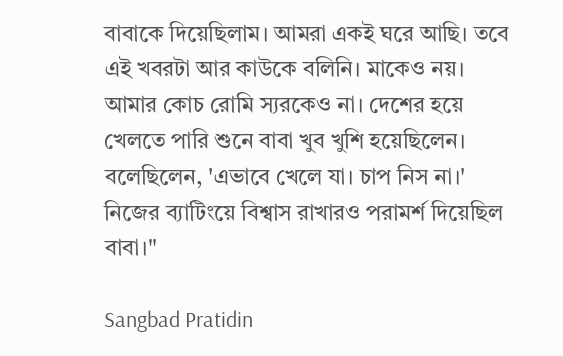বাবাকে দিয়েছিলাম। আমরা একই ঘরে আছি। তবে এই খবরটা আর কাউকে বলিনি। মাকেও নয়। আমার কোচ রোমি স্যরকেও না। দেশের হয়ে খেলতে পারি শুনে বাবা খুব খুশি হয়েছিলেন। বলেছিলেন, 'এভাবে খেলে যা। চাপ নিস না।' নিজের ব্যাটিংয়ে বিশ্বাস রাখারও পরামর্শ দিয়েছিল বাবা।"

Sangbad Pratidin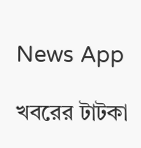News App

খবরের টাটকা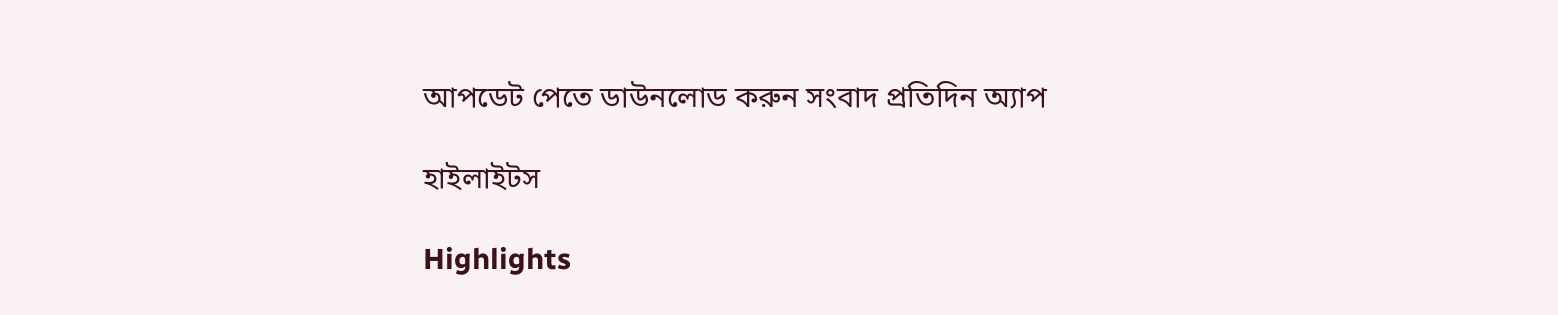আপডেট পেতে ডাউনলোড করুন সংবাদ প্রতিদিন অ্যাপ

হাইলাইটস

Highlights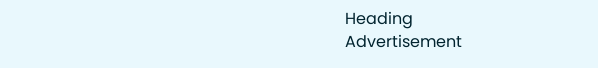Heading
Advertisement